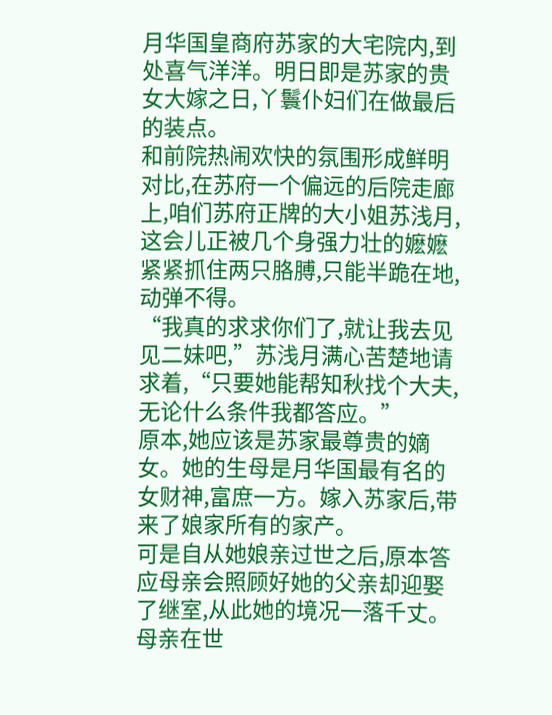月华国皇商府苏家的大宅院内,到处喜气洋洋。明日即是苏家的贵女大嫁之日,丫鬟仆妇们在做最后的装点。
和前院热闹欢快的氛围形成鲜明对比,在苏府一个偏远的后院走廊上,咱们苏府正牌的大小姐苏浅月,这会儿正被几个身强力壮的嬷嬷紧紧抓住两只胳膊,只能半跪在地,动弹不得。
“我真的求求你们了,就让我去见见二妹吧,”苏浅月满心苦楚地请求着,“只要她能帮知秋找个大夫,无论什么条件我都答应。”
原本,她应该是苏家最尊贵的嫡女。她的生母是月华国最有名的女财神,富庶一方。嫁入苏家后,带来了娘家所有的家产。
可是自从她娘亲过世之后,原本答应母亲会照顾好她的父亲却迎娶了继室,从此她的境况一落千丈。
母亲在世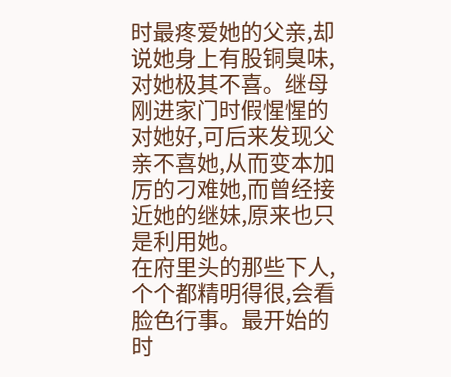时最疼爱她的父亲,却说她身上有股铜臭味,对她极其不喜。继母刚进家门时假惺惺的对她好,可后来发现父亲不喜她,从而变本加厉的刁难她,而曾经接近她的继妹,原来也只是利用她。
在府里头的那些下人,个个都精明得很,会看脸色行事。最开始的时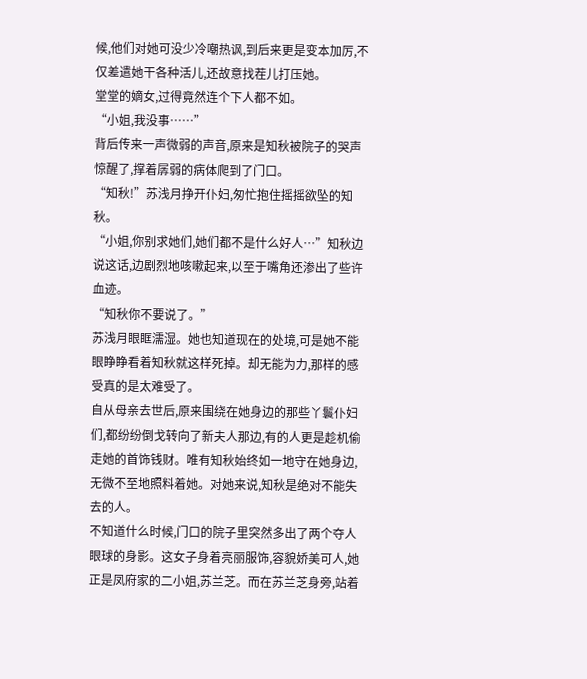候,他们对她可没少冷嘲热讽,到后来更是变本加厉,不仅差遣她干各种活儿,还故意找茬儿打压她。
堂堂的嫡女,过得竟然连个下人都不如。
“小姐,我没事……”
背后传来一声微弱的声音,原来是知秋被院子的哭声惊醒了,撑着孱弱的病体爬到了门口。
“知秋!”苏浅月挣开仆妇,匆忙抱住摇摇欲坠的知秋。
“小姐,你别求她们,她们都不是什么好人…”知秋边说这话,边剧烈地咳嗽起来,以至于嘴角还渗出了些许血迹。
“知秋你不要说了。”
苏浅月眼眶濡湿。她也知道现在的处境,可是她不能眼睁睁看着知秋就这样死掉。却无能为力,那样的感受真的是太难受了。
自从母亲去世后,原来围绕在她身边的那些丫鬟仆妇们,都纷纷倒戈转向了新夫人那边,有的人更是趁机偷走她的首饰钱财。唯有知秋始终如一地守在她身边,无微不至地照料着她。对她来说,知秋是绝对不能失去的人。
不知道什么时候,门口的院子里突然多出了两个夺人眼球的身影。这女子身着亮丽服饰,容貌娇美可人,她正是凤府家的二小姐,苏兰芝。而在苏兰芝身旁,站着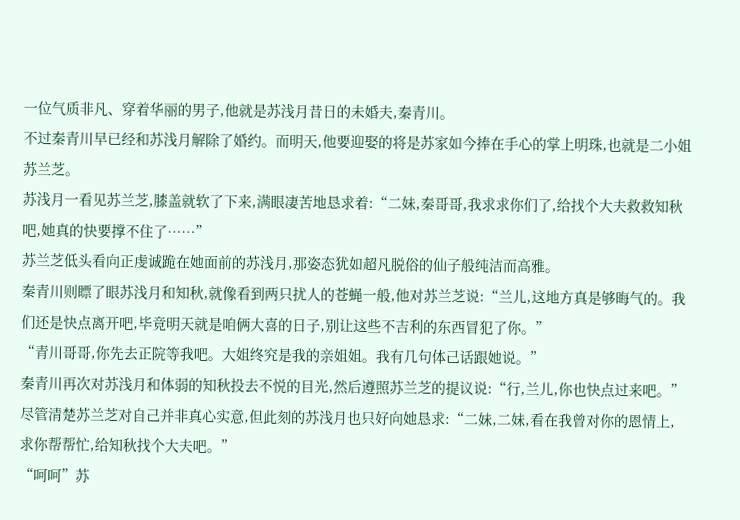一位气质非凡、穿着华丽的男子,他就是苏浅月昔日的未婚夫,秦青川。
不过秦青川早已经和苏浅月解除了婚约。而明天,他要迎娶的将是苏家如今捧在手心的掌上明珠,也就是二小姐苏兰芝。
苏浅月一看见苏兰芝,膝盖就软了下来,满眼凄苦地恳求着:“二妹,秦哥哥,我求求你们了,给找个大夫救救知秋吧,她真的快要撑不住了……”
苏兰芝低头看向正虔诚跪在她面前的苏浅月,那姿态犹如超凡脱俗的仙子般纯洁而高雅。
秦青川则瞟了眼苏浅月和知秋,就像看到两只扰人的苍蝇一般,他对苏兰芝说:“兰儿,这地方真是够晦气的。我们还是快点离开吧,毕竟明天就是咱俩大喜的日子,别让这些不吉利的东西冒犯了你。”
“青川哥哥,你先去正院等我吧。大姐终究是我的亲姐姐。我有几句体己话跟她说。”
秦青川再次对苏浅月和体弱的知秋投去不悦的目光,然后遵照苏兰芝的提议说:“行,兰儿,你也快点过来吧。”
尽管清楚苏兰芝对自己并非真心实意,但此刻的苏浅月也只好向她恳求:“二妹,二妹,看在我曾对你的恩情上,求你帮帮忙,给知秋找个大夫吧。”
“呵呵”苏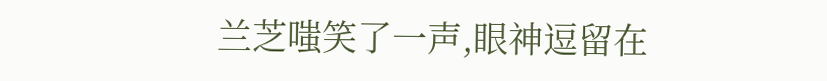兰芝嗤笑了一声,眼神逗留在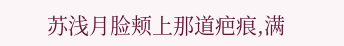苏浅月脸颊上那道疤痕,满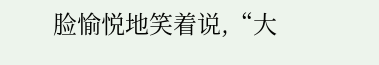脸愉悦地笑着说,“大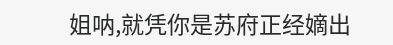姐呐,就凭你是苏府正经嫡出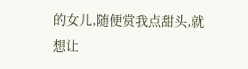的女儿,随便赏我点甜头,就想让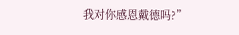我对你感恩戴德吗?”